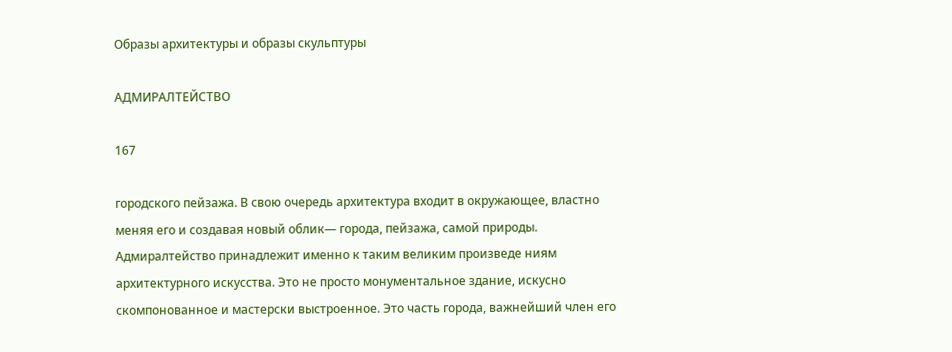Образы архитектуры и образы скульптуры

АДМИРАЛТЕЙСТВО

167

городского пейзажа. В свою очередь архитектура входит в окружающее, властно меняя его и создавая новый облик— города, пейзажа, самой природы. Адмиралтейство принадлежит именно к таким великим произведе ниям архитектурного искусства. Это не просто монументальное здание, искусно скомпонованное и мастерски выстроенное. Это часть города, важнейший член его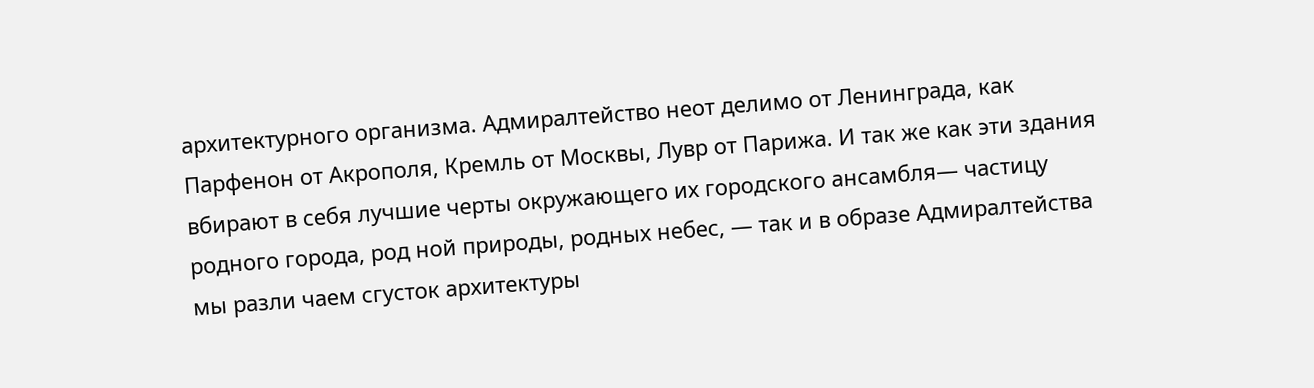архитектурного организма. Адмиралтейство неот делимо от Ленинграда, как Парфенон от Акрополя, Кремль от Москвы, Лувр от Парижа. И так же как эти здания вбирают в себя лучшие черты окружающего их городского ансамбля— частицу родного города, род ной природы, родных небес, — так и в образе Адмиралтейства мы разли чаем сгусток архитектуры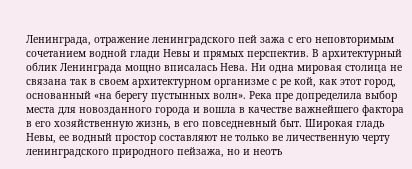Ленинграда, отражение ленинградского пей зажа с его неповторимым сочетанием водной глади Невы и прямых перспектив. В архитектурный облик Ленинграда мощно вписалась Нева. Ни одна мировая столица не связана так в своем архитектурном организме с ре кой, как этот город, основанный «на берегу пустынных волн». Река пре допределила выбор места для новозданного города и вошла в качестве важнейшего фактора в его хозяйственную жизнь, в его повседневный быт. Широкая гладь Невы, ее водный простор составляют не только ве личественную черту ленинградского природного пейзажа, но и неотъ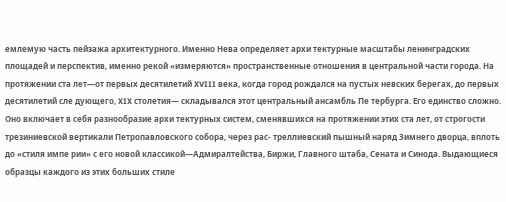емлемую часть пейзажа архитектурного. Именно Нева определяет архи тектурные масштабы ленинградских площадей и перспектив, именно рекой «измеряются» пространственные отношения в центральной части города. На протяжении ста лет—от первых десятилетий XVIII века, когда город рождался на пустых невских берегах, до первых десятилетий сле дующего, XIX столетия— складывался этот центральный ансамбль Пе тербурга. Его единство сложно. Оно включает в себя разнообразие архи тектурных систем, сменявшихся на протяжении этих ста лет, от строгости трезиниевской вертикали Петропавловского собора, через рас- треллиевский пышный наряд Зимнего дворца, вплоть до «стиля импе рии» с его новой классикой—Адмиралтейства, Биржи, Главного штаба, Сената и Синода. Выдающиеся образцы каждого из этих больших стиле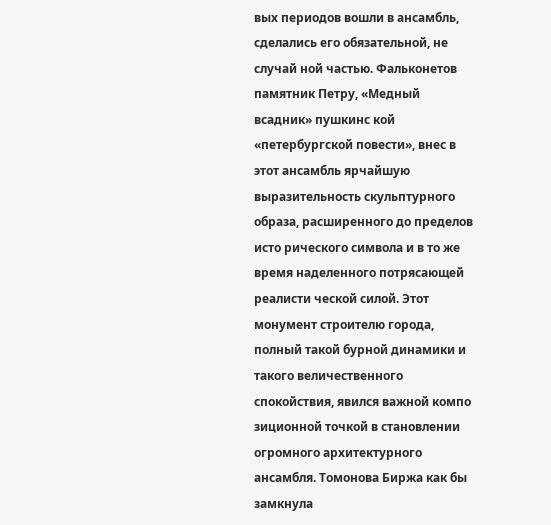вых периодов вошли в ансамбль, сделались его обязательной, не случай ной частью. Фальконетов памятник Петру, «Медный всадник» пушкинс кой «петербургской повести», внес в этот ансамбль ярчайшую выразительность скульптурного образа, расширенного до пределов исто рического символа и в то же время наделенного потрясающей реалисти ческой силой. Этот монумент строителю города, полный такой бурной динамики и такого величественного спокойствия, явился важной компо зиционной точкой в становлении огромного архитектурного ансамбля. Томонова Биржа как бы замкнула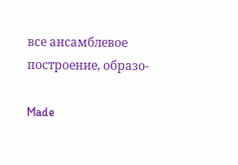все ансамблевое построение, образо-

Made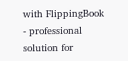with FlippingBook - professional solution for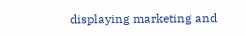displaying marketing and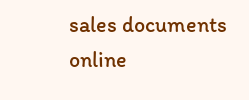sales documents online